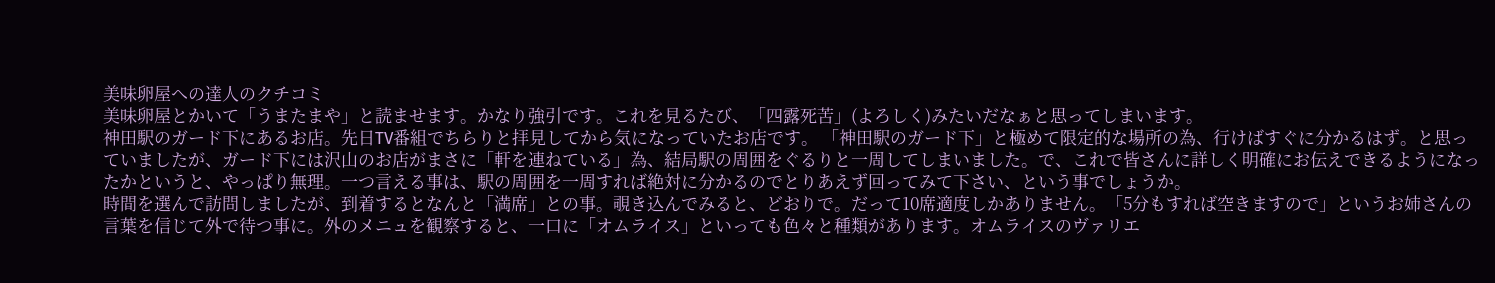美味卵屋への達人のクチコミ
美味卵屋とかいて「うまたまや」と読ませます。かなり強引です。これを見るたび、「四露死苦」(よろしく)みたいだなぁと思ってしまいます。
神田駅のガード下にあるお店。先日TV番組でちらりと拝見してから気になっていたお店です。 「神田駅のガード下」と極めて限定的な場所の為、行けばすぐに分かるはず。と思っていましたが、ガード下には沢山のお店がまさに「軒を連ねている」為、結局駅の周囲をぐるりと一周してしまいました。で、これで皆さんに詳しく明確にお伝えできるようになったかというと、やっぱり無理。一つ言える事は、駅の周囲を一周すれば絶対に分かるのでとりあえず回ってみて下さい、という事でしょうか。
時間を選んで訪問しましたが、到着するとなんと「満席」との事。覗き込んでみると、どおりで。だって10席適度しかありません。「5分もすれば空きますので」というお姉さんの言葉を信じて外で待つ事に。外のメニュを観察すると、一口に「オムライス」といっても色々と種類があります。オムライスのヴァリエ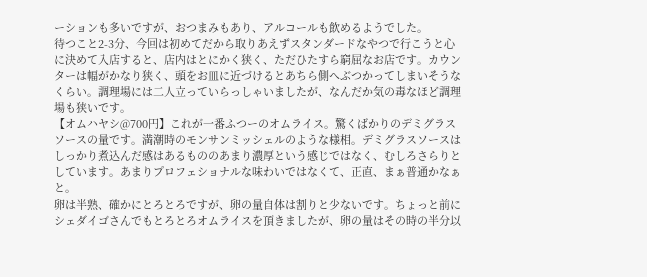ーションも多いですが、おつまみもあり、アルコールも飲めるようでした。
待つこと2-3分、今回は初めてだから取りあえずスタンダードなやつで行こうと心に決めて入店すると、店内はとにかく狭く、ただひたすら窮屈なお店です。カウンターは幅がかなり狭く、頭をお皿に近づけるとあちら側へぶつかってしまいそうなくらい。調理場には二人立っていらっしゃいましたが、なんだか気の毒なほど調理場も狭いです。
【オムハヤシ@700円】これが一番ふつーのオムライス。驚くばかりのデミグラスソースの量です。満潮時のモンサンミッシェルのような様相。デミグラスソースはしっかり煮込んだ感はあるもののあまり濃厚という感じではなく、むしろさらりとしています。あまりプロフェショナルな味わいではなくて、正直、まぁ普通かなぁと。
卵は半熟、確かにとろとろですが、卵の量自体は割りと少ないです。ちょっと前に
シェダイゴさんでもとろとろオムライスを頂きましたが、卵の量はその時の半分以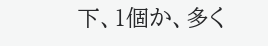下、1個か、多く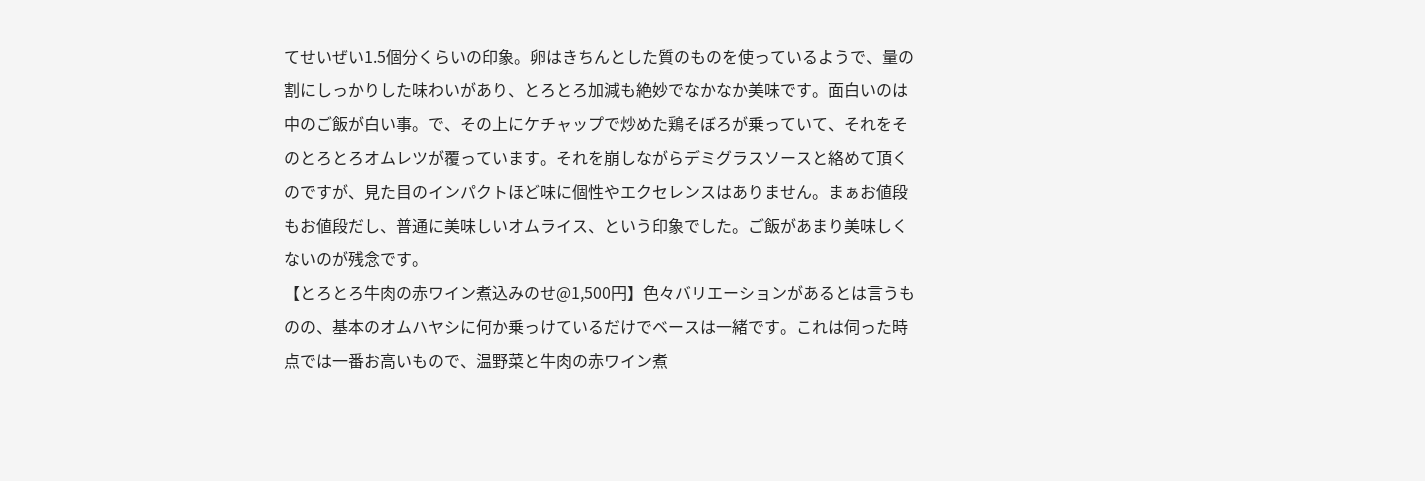てせいぜい1.5個分くらいの印象。卵はきちんとした質のものを使っているようで、量の割にしっかりした味わいがあり、とろとろ加減も絶妙でなかなか美味です。面白いのは中のご飯が白い事。で、その上にケチャップで炒めた鶏そぼろが乗っていて、それをそのとろとろオムレツが覆っています。それを崩しながらデミグラスソースと絡めて頂くのですが、見た目のインパクトほど味に個性やエクセレンスはありません。まぁお値段もお値段だし、普通に美味しいオムライス、という印象でした。ご飯があまり美味しくないのが残念です。
【とろとろ牛肉の赤ワイン煮込みのせ@1,500円】色々バリエーションがあるとは言うものの、基本のオムハヤシに何か乗っけているだけでベースは一緒です。これは伺った時点では一番お高いもので、温野菜と牛肉の赤ワイン煮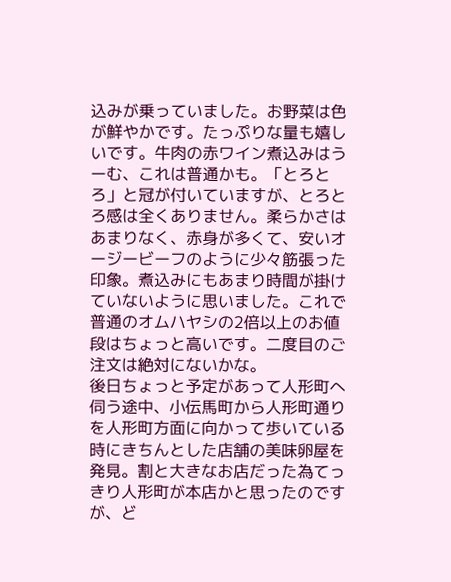込みが乗っていました。お野菜は色が鮮やかです。たっぷりな量も嬉しいです。牛肉の赤ワイン煮込みはうーむ、これは普通かも。「とろとろ」と冠が付いていますが、とろとろ感は全くありません。柔らかさはあまりなく、赤身が多くて、安いオージービーフのように少々筋張った印象。煮込みにもあまり時間が掛けていないように思いました。これで普通のオムハヤシの2倍以上のお値段はちょっと高いです。二度目のご注文は絶対にないかな。
後日ちょっと予定があって人形町へ伺う途中、小伝馬町から人形町通りを人形町方面に向かって歩いている時にきちんとした店舗の美味卵屋を発見。割と大きなお店だった為てっきり人形町が本店かと思ったのですが、ど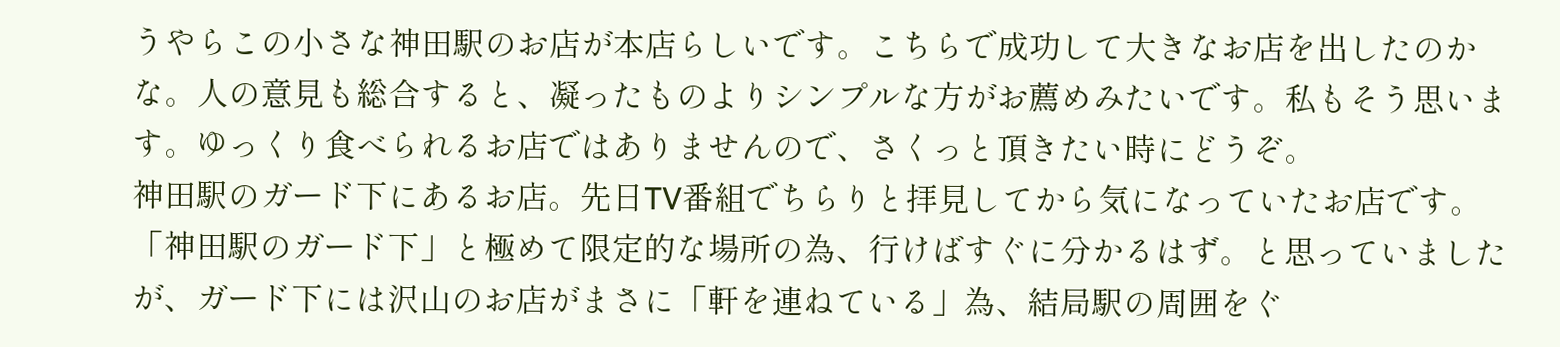うやらこの小さな神田駅のお店が本店らしいです。こちらで成功して大きなお店を出したのかな。人の意見も総合すると、凝ったものよりシンプルな方がお薦めみたいです。私もそう思います。ゆっくり食べられるお店ではありませんので、さくっと頂きたい時にどうぞ。
神田駅のガード下にあるお店。先日TV番組でちらりと拝見してから気になっていたお店です。 「神田駅のガード下」と極めて限定的な場所の為、行けばすぐに分かるはず。と思っていましたが、ガード下には沢山のお店がまさに「軒を連ねている」為、結局駅の周囲をぐ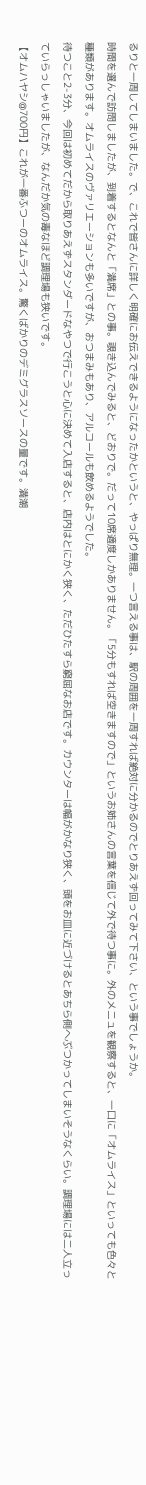るりと一周してしまいました。で、これで皆さんに詳しく明確にお伝えできるようになったかというと、やっぱり無理。一つ言える事は、駅の周囲を一周すれば絶対に分かるのでとりあえず回ってみて下さい、という事でしょうか。
時間を選んで訪問しましたが、到着するとなんと「満席」との事。覗き込んでみると、どおりで。だって10席適度しかありません。「5分もすれば空きますので」というお姉さんの言葉を信じて外で待つ事に。外のメニュを観察すると、一口に「オムライス」といっても色々と種類があります。オムライスのヴァリエーションも多いですが、おつまみもあり、アルコールも飲めるようでした。
待つこと2-3分、今回は初めてだから取りあえずスタンダードなやつで行こうと心に決めて入店すると、店内はとにかく狭く、ただひたすら窮屈なお店です。カウンターは幅がかなり狭く、頭をお皿に近づけるとあちら側へぶつかってしまいそうなくらい。調理場には二人立っていらっしゃいましたが、なんだか気の毒なほど調理場も狭いです。
【オムハヤシ@700円】これが一番ふつーのオムライス。驚くばかりのデミグラスソースの量です。満潮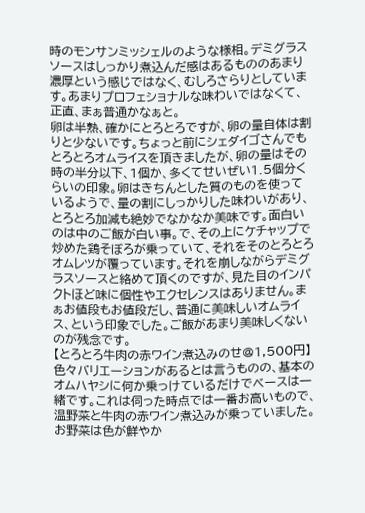時のモンサンミッシェルのような様相。デミグラスソースはしっかり煮込んだ感はあるもののあまり濃厚という感じではなく、むしろさらりとしています。あまりプロフェショナルな味わいではなくて、正直、まぁ普通かなぁと。
卵は半熟、確かにとろとろですが、卵の量自体は割りと少ないです。ちょっと前にシェダイゴさんでもとろとろオムライスを頂きましたが、卵の量はその時の半分以下、1個か、多くてせいぜい1.5個分くらいの印象。卵はきちんとした質のものを使っているようで、量の割にしっかりした味わいがあり、とろとろ加減も絶妙でなかなか美味です。面白いのは中のご飯が白い事。で、その上にケチャップで炒めた鶏そぼろが乗っていて、それをそのとろとろオムレツが覆っています。それを崩しながらデミグラスソースと絡めて頂くのですが、見た目のインパクトほど味に個性やエクセレンスはありません。まぁお値段もお値段だし、普通に美味しいオムライス、という印象でした。ご飯があまり美味しくないのが残念です。
【とろとろ牛肉の赤ワイン煮込みのせ@1,500円】色々バリエーションがあるとは言うものの、基本のオムハヤシに何か乗っけているだけでベースは一緒です。これは伺った時点では一番お高いもので、温野菜と牛肉の赤ワイン煮込みが乗っていました。お野菜は色が鮮やか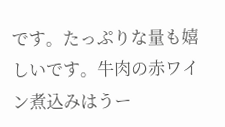です。たっぷりな量も嬉しいです。牛肉の赤ワイン煮込みはうー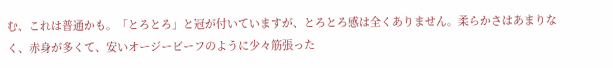む、これは普通かも。「とろとろ」と冠が付いていますが、とろとろ感は全くありません。柔らかさはあまりなく、赤身が多くて、安いオージービーフのように少々筋張った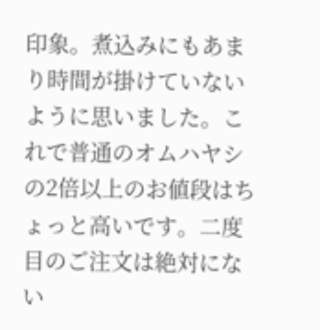印象。煮込みにもあまり時間が掛けていないように思いました。これで普通のオムハヤシの2倍以上のお値段はちょっと高いです。二度目のご注文は絶対にない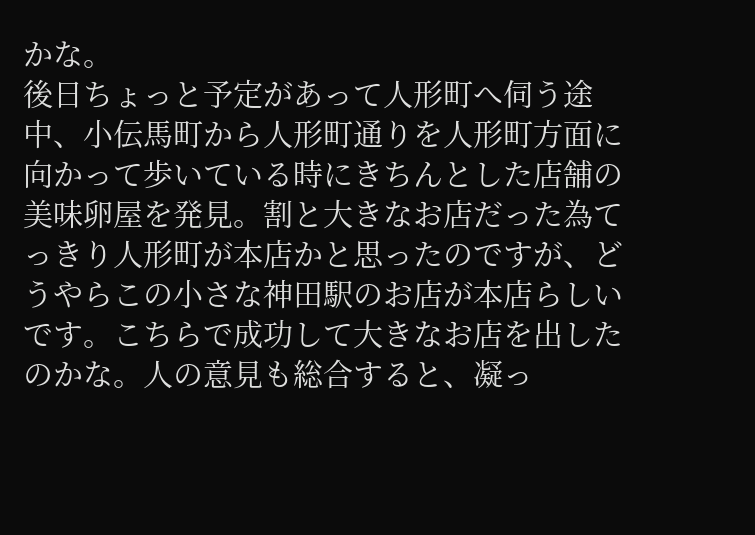かな。
後日ちょっと予定があって人形町へ伺う途中、小伝馬町から人形町通りを人形町方面に向かって歩いている時にきちんとした店舗の美味卵屋を発見。割と大きなお店だった為てっきり人形町が本店かと思ったのですが、どうやらこの小さな神田駅のお店が本店らしいです。こちらで成功して大きなお店を出したのかな。人の意見も総合すると、凝っ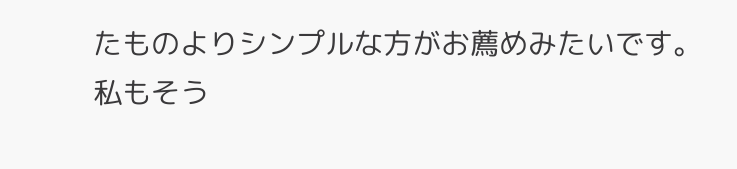たものよりシンプルな方がお薦めみたいです。私もそう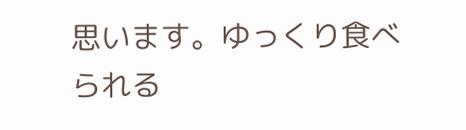思います。ゆっくり食べられる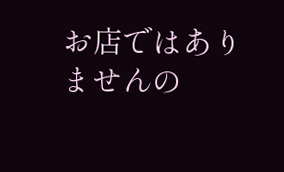お店ではありませんの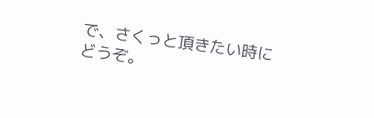で、さくっと頂きたい時にどうぞ。